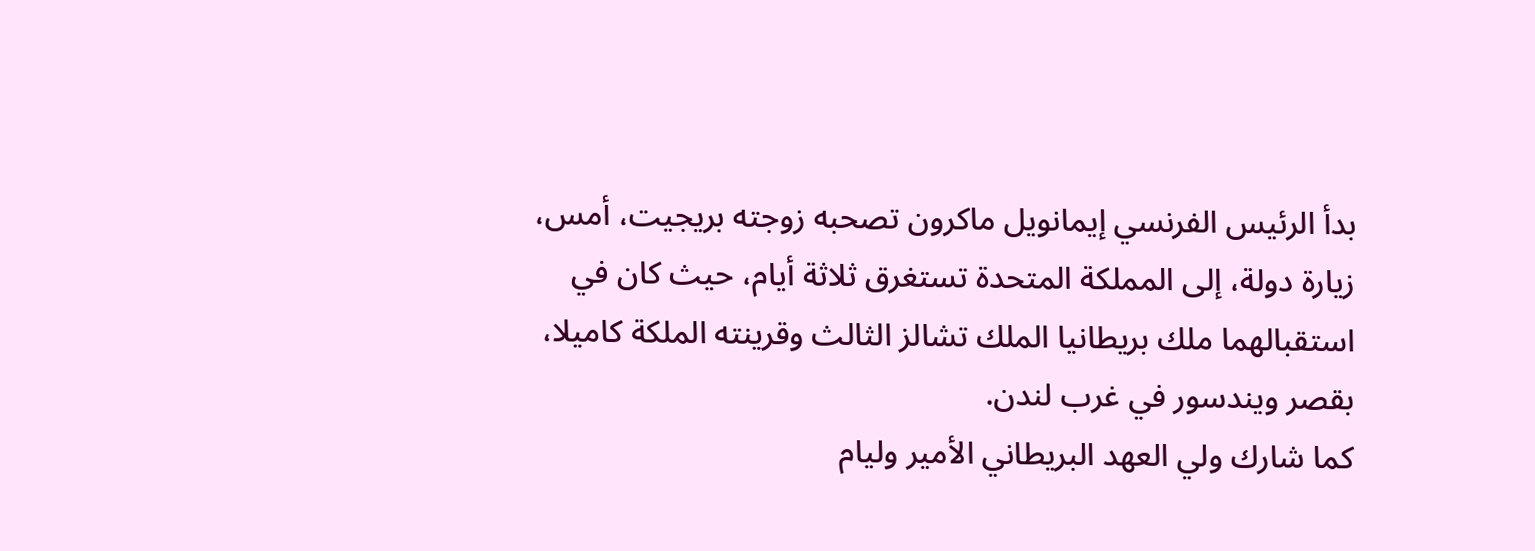بدأ الرئيس الفرنسي إيمانويل ماكرون تصحبه زوجته بريجيت، أمس، زيارة دولة، إلى المملكة المتحدة تستغرق ثلاثة أيام، حيث كان في استقبالهما ملك بريطانيا الملك تشالز الثالث وقرينته الملكة كاميلا، بقصر ويندسور في غرب لندن.
كما شارك ولي العهد البريطاني الأمير وليام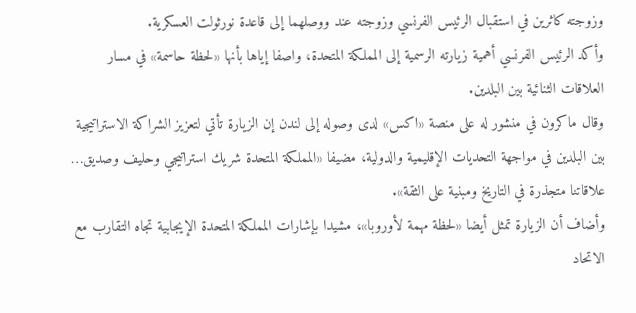وزوجته كاثرين في استقبال الرئيس الفرنسي وزوجته عند ووصلهما إلى قاعدة نورثولت العسكرية.
وأكد الرئيس الفرنسي أهمية زيارته الرسمية إلى المملكة المتحدة، واصفا إياها بأنها «لحظة حاسمة» في مسار العلاقات الثنائية بين البلدين.
وقال ماكرون في منشور له على منصة «اكس» لدى وصوله إلى لندن إن الزيارة تأتي لتعزيز الشراكة الاستراتيجية بين البلدين في مواجهة التحديات الإقليمية والدولية، مضيفا «المملكة المتحدة شريك استراتيجي وحليف وصديق… علاقاتنا متجذرة في التاريخ ومبنية على الثقة».
وأضاف أن الزيارة تمثل أيضا «لحظة مهمة لأوروبا»، مشيدا بإشارات المملكة المتحدة الإيجابية تجاه التقارب مع الاتحاد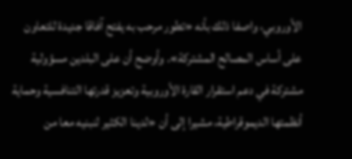الأوروبي، واصفا ذلك بأنه «تطور مرحب به يفتح آفاقا جديدة للتعاون على أساس المصالح المشتركة». وأوضح أن على البلدين مسؤولية مشتركة في دعم استقرار القارة الأوروبية وتعزيز قدرتها التنافسية وحماية أنظمتها الديموقراطية، مشيرا إلى أن «لدينا الكثير لنبنيه معا من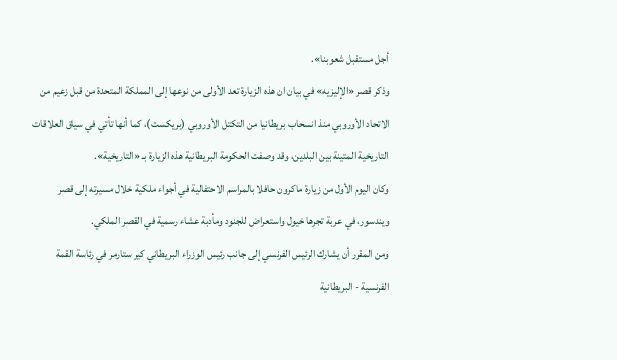أجل مستقبل شعوبنا».
وذكر قصر «الإليزيه» في بيان ان هذه الزيارة تعد الأولى من نوعها إلى المملكة المتحدة من قبل زعيم من الاتحاد الأوروبي منذ انسحاب بريطانيا من التكتل الأوروبي (بريكست)، كما أنها تأتي في سياق العلاقات التاريخية المتينة بين البلدين، وقد وصفت الحكومة البريطانية هذه الزيارة بـ «التاريخية».
وكان اليوم الأول من زيارة ماكرون حافلا بالمراسم الاحتفالية في أجواء ملكية خلال مسيرته إلى قصر ويندسور، في عربة تجرها خيول واستعراض للجنود ومأدبة عشاء رسمية في القصر الملكي.
ومن المقرر أن يشارك الرئيس الفرنسي إلى جانب رئيس الوزراء البريطاني كير ستارمر في رئاسة القمة الفرنسية - البريطانية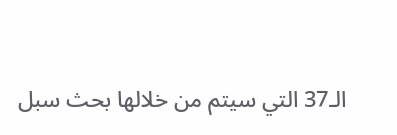الـ37 التي سيتم من خلالها بحث سبل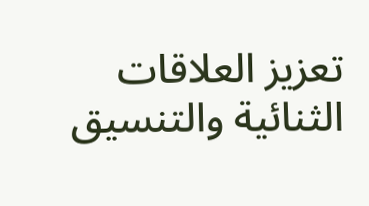تعزيز العلاقات الثنائية والتنسيق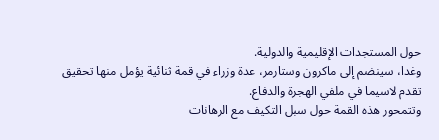حول المستجدات الإقليمية والدولية.
وغدا، سينضم إلى ماكرون وستارمر، عدة وزراء في قمة ثنائية يؤمل منها تحقيق تقدم لاسيما في ملفي الهجرة والدفاع.
وتتمحور هذه القمة حول سبل التكيف مع الرهانات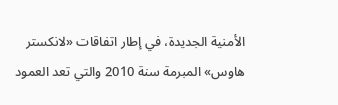الأمنية الجديدة، في إطار اتفاقات «لانكستر هاوس» المبرمة سنة 2010 والتي تعد العمود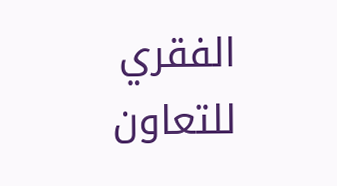الفقري للتعاون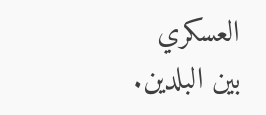العسكري بين البلدين.